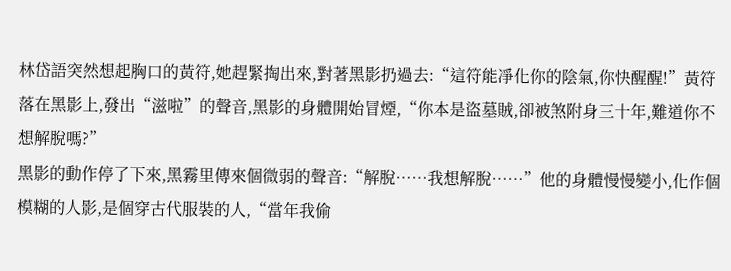林岱語突然想起胸口的黃符,她趕緊掏出來,對著黑影扔過去:“這符能凈化你的陰氣,你快醒醒!”黃符落在黑影上,發出“滋啦”的聲音,黑影的身體開始冒煙,“你本是盜墓賊,卻被煞附身三十年,難道你不想解脫嗎?”
黑影的動作停了下來,黑霧里傳來個微弱的聲音:“解脫……我想解脫……”他的身體慢慢變小,化作個模糊的人影,是個穿古代服裝的人,“當年我偷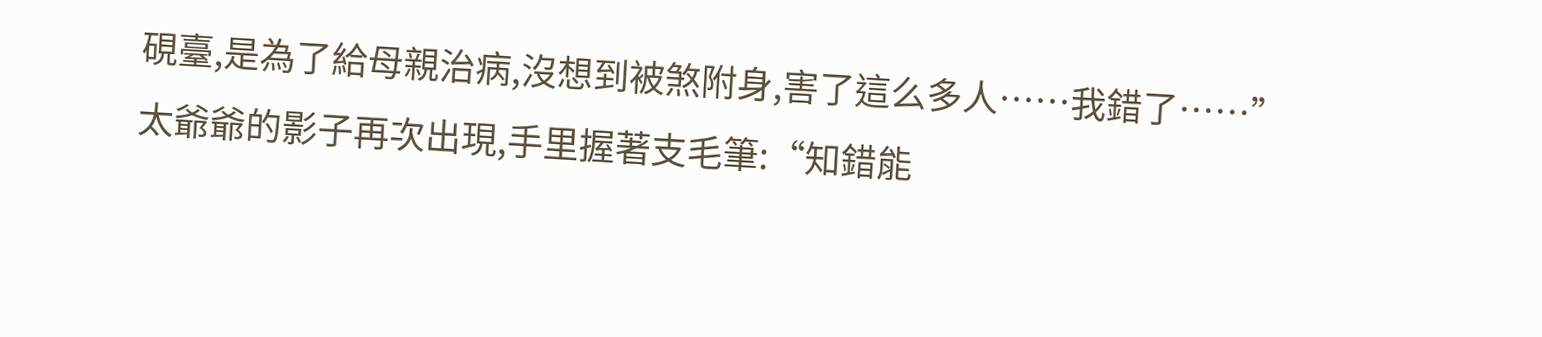硯臺,是為了給母親治病,沒想到被煞附身,害了這么多人……我錯了……”
太爺爺的影子再次出現,手里握著支毛筆:“知錯能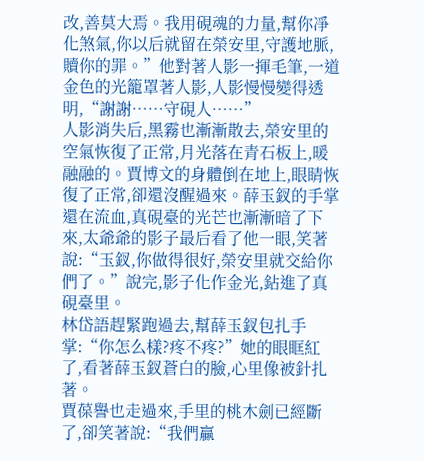改,善莫大焉。我用硯魂的力量,幫你凈化煞氣,你以后就留在榮安里,守護地脈,贖你的罪。”他對著人影一揮毛筆,一道金色的光籠罩著人影,人影慢慢變得透明,“謝謝……守硯人……”
人影消失后,黑霧也漸漸散去,榮安里的空氣恢復了正常,月光落在青石板上,暖融融的。賈博文的身體倒在地上,眼睛恢復了正常,卻還沒醒過來。薛玉釵的手掌還在流血,真硯臺的光芒也漸漸暗了下來,太爺爺的影子最后看了他一眼,笑著說:“玉釵,你做得很好,榮安里就交給你們了。”說完,影子化作金光,鉆進了真硯臺里。
林岱語趕緊跑過去,幫薛玉釵包扎手掌:“你怎么樣?疼不疼?”她的眼眶紅了,看著薛玉釵蒼白的臉,心里像被針扎著。
賈葆譽也走過來,手里的桃木劍已經斷了,卻笑著說:“我們贏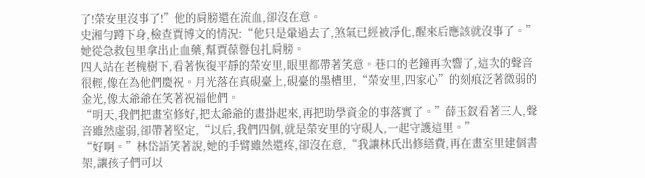了!榮安里沒事了!”他的肩膀還在流血,卻沒在意。
史湘勻蹲下身,檢查賈博文的情況:“他只是暈過去了,煞氣已經被凈化,醒來后應該就沒事了。”她從急救包里拿出止血藥,幫賈葆譽包扎肩膀。
四人站在老槐樹下,看著恢復平靜的榮安里,眼里都帶著笑意。巷口的老鐘再次響了,這次的聲音很輕,像在為他們慶祝。月光落在真硯臺上,硯臺的墨槽里,“榮安里,四家心”的刻痕泛著微弱的金光,像太爺爺在笑著祝福他們。
“明天,我們把畫室修好,把太爺爺的畫掛起來,再把助學資金的事落實了。”薛玉釵看著三人,聲音雖然虛弱,卻帶著堅定,“以后,我們四個,就是榮安里的守硯人,一起守護這里。”
“好啊。”林岱語笑著說,她的手臂雖然還疼,卻沒在意,“我讓林氏出修繕費,再在畫室里建個書架,讓孩子們可以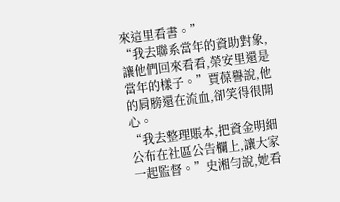來這里看書。”
“我去聯系當年的資助對象,讓他們回來看看,榮安里還是當年的樣子。”賈葆譽說,他的肩膀還在流血,卻笑得很開心。
“我去整理賬本,把資金明細公布在社區公告欄上,讓大家一起監督。”史湘勻說,她看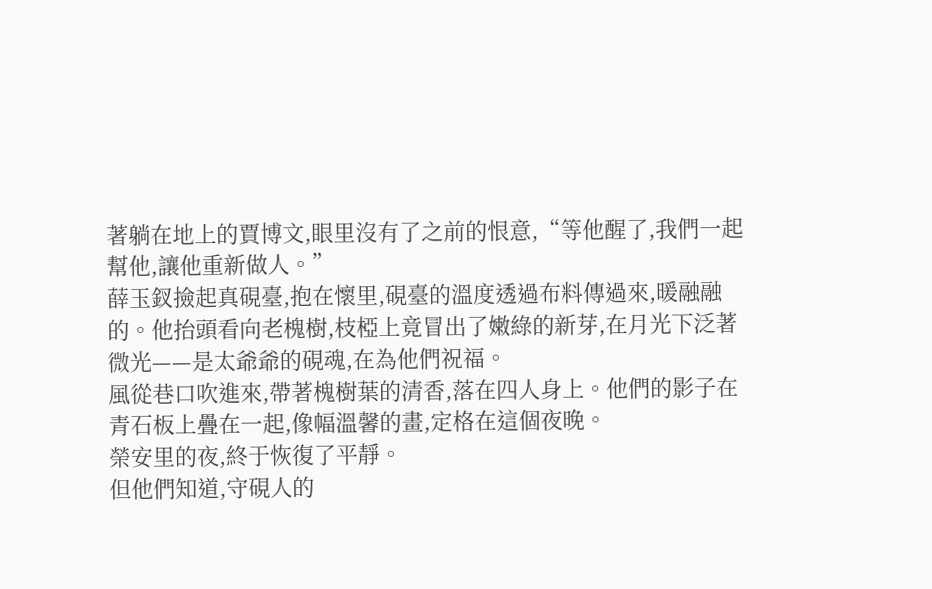著躺在地上的賈博文,眼里沒有了之前的恨意,“等他醒了,我們一起幫他,讓他重新做人。”
薛玉釵撿起真硯臺,抱在懷里,硯臺的溫度透過布料傳過來,暖融融的。他抬頭看向老槐樹,枝椏上竟冒出了嫩綠的新芽,在月光下泛著微光——是太爺爺的硯魂,在為他們祝福。
風從巷口吹進來,帶著槐樹葉的清香,落在四人身上。他們的影子在青石板上疊在一起,像幅溫馨的畫,定格在這個夜晚。
榮安里的夜,終于恢復了平靜。
但他們知道,守硯人的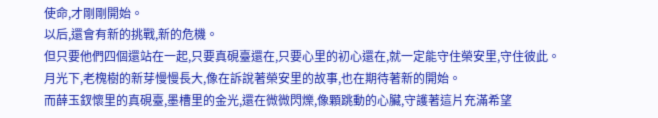使命,才剛剛開始。
以后,還會有新的挑戰,新的危機。
但只要他們四個還站在一起,只要真硯臺還在,只要心里的初心還在,就一定能守住榮安里,守住彼此。
月光下,老槐樹的新芽慢慢長大,像在訴說著榮安里的故事,也在期待著新的開始。
而薛玉釵懷里的真硯臺,墨槽里的金光,還在微微閃爍,像顆跳動的心臟,守護著這片充滿希望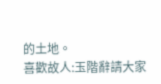的土地。
喜歡故人:玉階辭請大家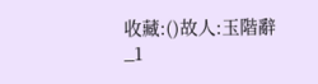收藏:()故人:玉階辭
_1